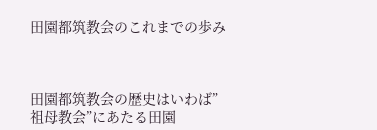田園都筑教会のこれまでの歩み



田園都筑教会の歴史はいわば”祖母教会”にあたる田園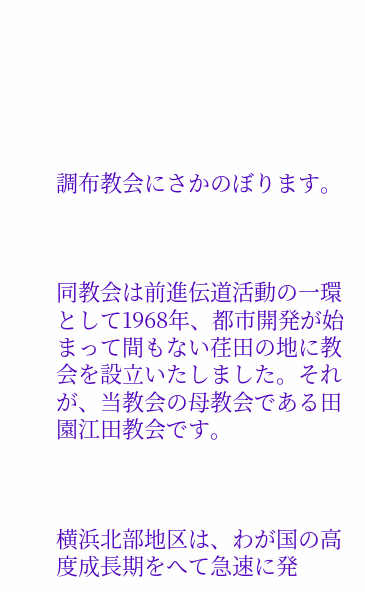調布教会にさかのぼります。



同教会は前進伝道活動の一環として1968年、都市開発が始まって間もない荏田の地に教会を設立いたしました。それが、当教会の母教会である田園江田教会です。



横浜北部地区は、わが国の高度成長期をへて急速に発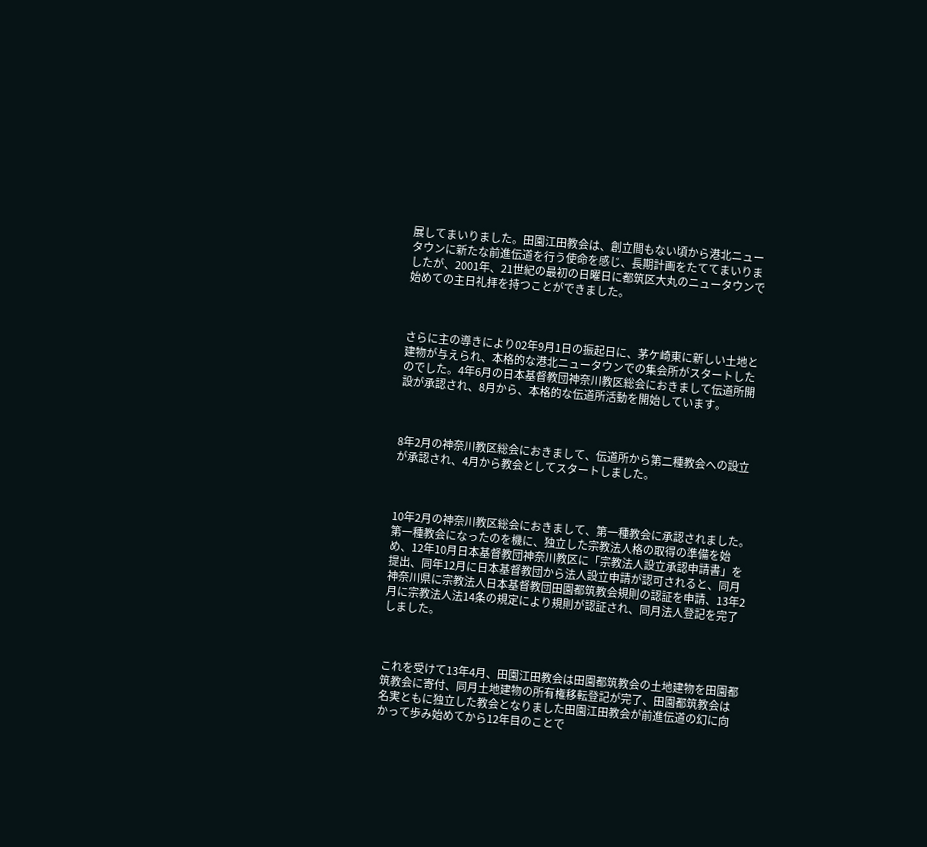展してまいりました。田園江田教会は、創立間もない頃から港北ニュータウンに新たな前進伝道を行う使命を感じ、長期計画をたててまいりましたが、2001年、21世紀の最初の日曜日に都筑区大丸のニュータウンで始めての主日礼拝を持つことができました。



さらに主の導きにより02年9月1日の振起日に、茅ケ崎東に新しい土地と建物が与えられ、本格的な港北ニュータウンでの集会所がスタートしたのでした。4年6月の日本基督教団神奈川教区総会におきまして伝道所開設が承認され、8月から、本格的な伝道所活動を開始しています。



8年2月の神奈川教区総会におきまして、伝道所から第二種教会への設立が承認され、4月から教会としてスタートしました。



10年2月の神奈川教区総会におきまして、第一種教会に承認されました。第一種教会になったのを機に、独立した宗教法人格の取得の準備を始め、12年10月日本基督教団神奈川教区に「宗教法人設立承認申請書」を提出、同年12月に日本基督教団から法人設立申請が認可されると、同月神奈川県に宗教法人日本基督教団田園都筑教会規則の認証を申請、13年2月に宗教法人法14条の規定により規則が認証され、同月法人登記を完了しました。



これを受けて13年4月、田園江田教会は田園都筑教会の土地建物を田園都筑教会に寄付、同月土地建物の所有権移転登記が完了、田園都筑教会は名実ともに独立した教会となりました田園江田教会が前進伝道の幻に向かって歩み始めてから12年目のことで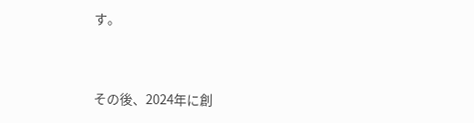す。



その後、2024年に創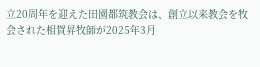立20周年を迎えた田園都筑教会は、創立以来教会を牧会された相賀昇牧師が2025年3月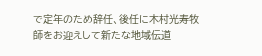で定年のため辞任、後任に木村光寿牧師をお迎えして新たな地域伝道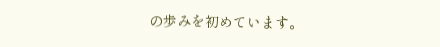の歩みを初めています。